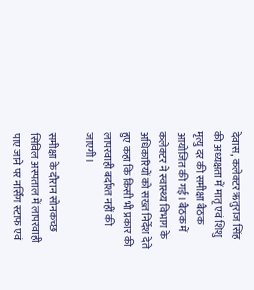देवास, कलेक्टर ऋतुराज सिंह की अध्यक्षता में मातृ एवं शिशु मृत्यु दर की समीक्षा बैठक आयोजित की गई। बैठक में कलेक्टर ने स्वास्थ्य विभाग के अधिकारियों को सख्त निर्देश देते हुए कहा कि किसी भी प्रकार की लापरवाही बर्दाश्त नहीं की जाएगी।

समीक्षा के दौरान सोनकच्छ सिविल अस्पताल में लापरवाही पाए जाने पर नर्सिंग स्टाफ एवं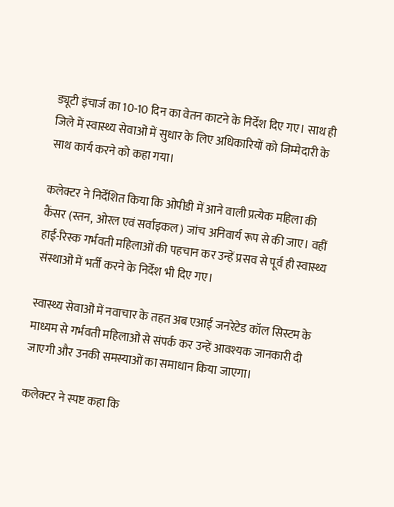ड्यूटी इंचार्ज का 10-10 दिन का वेतन काटने के निर्देश दिए गए। साथ ही जिले में स्वास्थ्य सेवाओं में सुधार के लिए अधिकारियों को जिम्मेदारी के साथ कार्य करने को कहा गया।

कलेक्टर ने निर्देशित किया कि ओपीडी में आने वाली प्रत्येक महिला की कैंसर (स्तन, ओरल एवं सर्वाइकल) जांच अनिवार्य रूप से की जाए। वहीं हाई-रिस्क गर्भवती महिलाओं की पहचान कर उन्हें प्रसव से पूर्व ही स्वास्थ्य संस्थाओं में भर्ती करने के निर्देश भी दिए गए।

स्वास्थ्य सेवाओं में नवाचार के तहत अब एआई जनरेटेड कॉल सिस्टम के माध्यम से गर्भवती महिलाओं से संपर्क कर उन्हें आवश्यक जानकारी दी जाएगी और उनकी समस्याओं का समाधान किया जाएगा।

कलेक्टर ने स्पष्ट कहा कि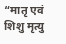“मातृ एवं शिशु मृत्यु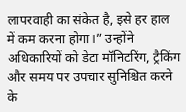लापरवाही का संकेत है, इसे हर हाल में कम करना होगा।” उन्होंने अधिकारियों को डेटा मॉनिटरिंग, ट्रैकिंग और समय पर उपचार सुनिश्चित करने के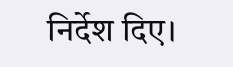निर्देश दिए।